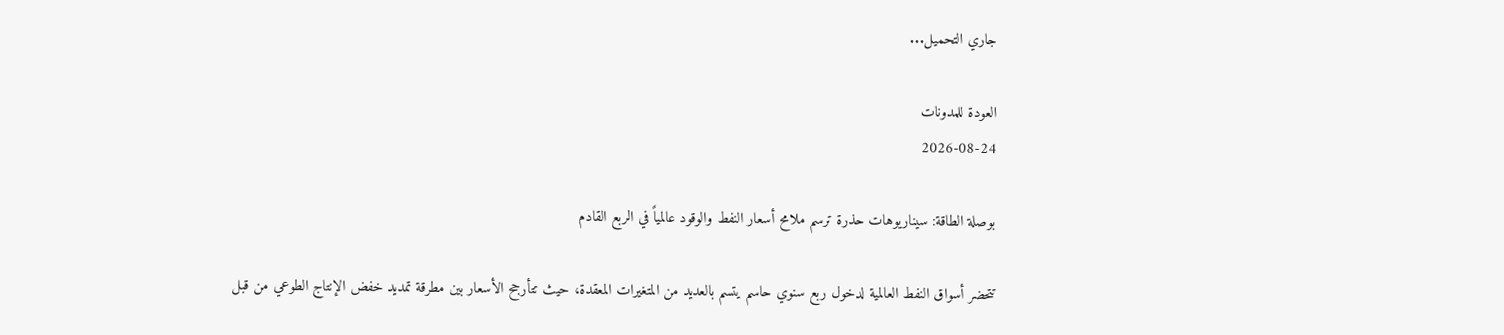جاري التحميل...

العودة للمدونات
2026-08-24

بوصلة الطاقة: سيناريوهات حذرة ترسم ملامح أسعار النفط والوقود عالمياً في الربع القادم

تتحضر أسواق النفط العالمية لدخول ربع سنوي حاسم يتسم بالعديد من المتغيرات المعقدة، حيث تتأرجح الأسعار بين مطرقة تمديد خفض الإنتاج الطوعي من قبل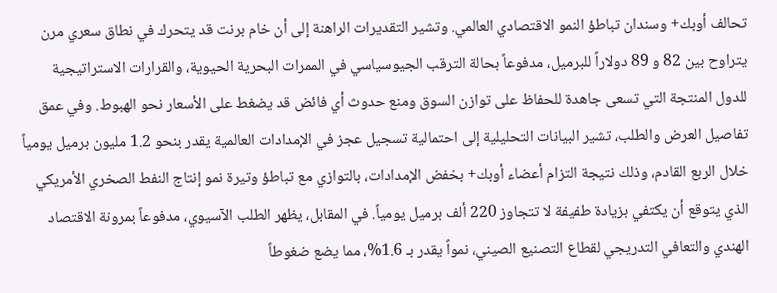تحالف أوبك+ وسندان تباطؤ النمو الاقتصادي العالمي. وتشير التقديرات الراهنة إلى أن خام برنت قد يتحرك في نطاق سعري مرن يتراوح بين 82 و 89 دولاراً للبرميل، مدفوعاً بحالة الترقب الجيوسياسي في الممرات البحرية الحيوية، والقرارات الاستراتيجية للدول المنتجة التي تسعى جاهدة للحفاظ على توازن السوق ومنع حدوث أي فائض قد يضغط على الأسعار نحو الهبوط. وفي عمق تفاصيل العرض والطلب، تشير البيانات التحليلية إلى احتمالية تسجيل عجز في الإمدادات العالمية يقدر بنحو 1.2 مليون برميل يومياً خلال الربع القادم، وذلك نتيجة التزام أعضاء أوبك+ بخفض الإمدادات، بالتوازي مع تباطؤ وتيرة نمو إنتاج النفط الصخري الأمريكي الذي يتوقع أن يكتفي بزيادة طفيفة لا تتجاوز 220 ألف برميل يومياً. في المقابل، يظهر الطلب الآسيوي، مدفوعاً بمرونة الاقتصاد الهندي والتعافي التدريجي لقطاع التصنيع الصيني، نمواً يقدر بـ 1.6%، مما يضع ضغوطاً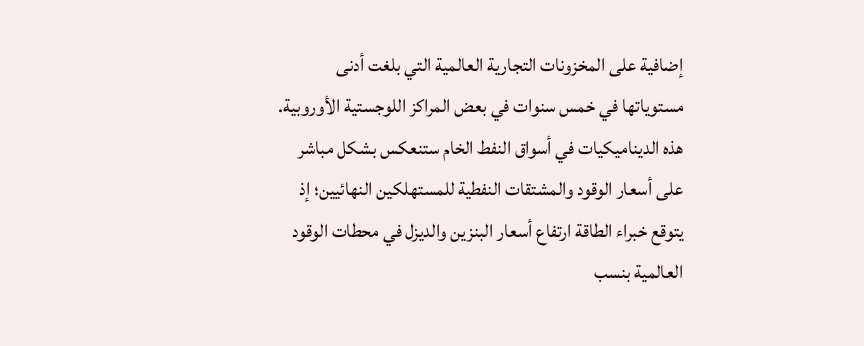إضافية على المخزونات التجارية العالمية التي بلغت أدنى مستوياتها في خمس سنوات في بعض المراكز اللوجستية الأوروبية. هذه الديناميكيات في أسواق النفط الخام ستنعكس بشكل مباشر على أسعار الوقود والمشتقات النفطية للمستهلكين النهائيين؛ إذ يتوقع خبراء الطاقة ارتفاع أسعار البنزين والديزل في محطات الوقود العالمية بنسب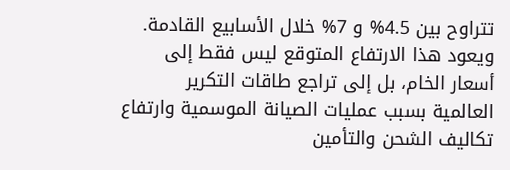تتراوح بين 4.5% و 7% خلال الأسابيع القادمة. ويعود هذا الارتفاع المتوقع ليس فقط إلى أسعار الخام، بل إلى تراجع طاقات التكرير العالمية بسبب عمليات الصيانة الموسمية وارتفاع تكاليف الشحن والتأمين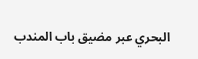البحري عبر مضيق باب المندب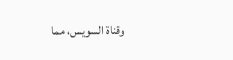وقناة السويس، مما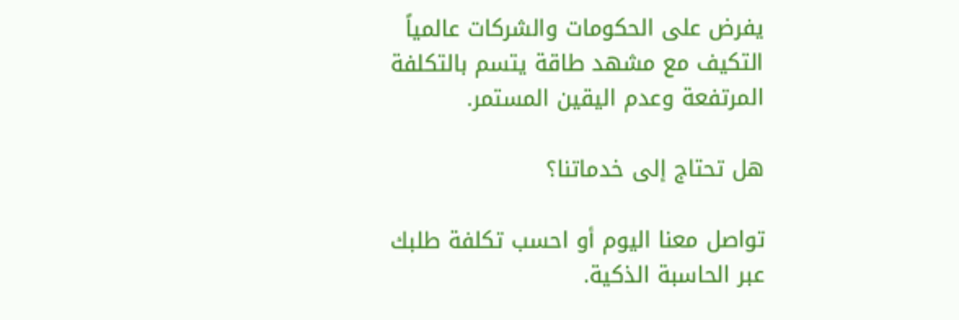يفرض على الحكومات والشركات عالمياً التكيف مع مشهد طاقة يتسم بالتكلفة المرتفعة وعدم اليقين المستمر.

هل تحتاج إلى خدماتنا؟

تواصل معنا اليوم أو احسب تكلفة طلبك عبر الحاسبة الذكية.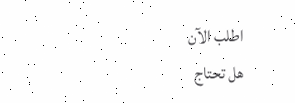اطلب الآن
هل تحتاج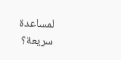لمساعدة سريعة؟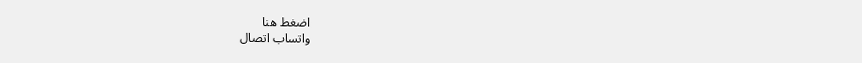اضغط هنا
واتساب اتصال